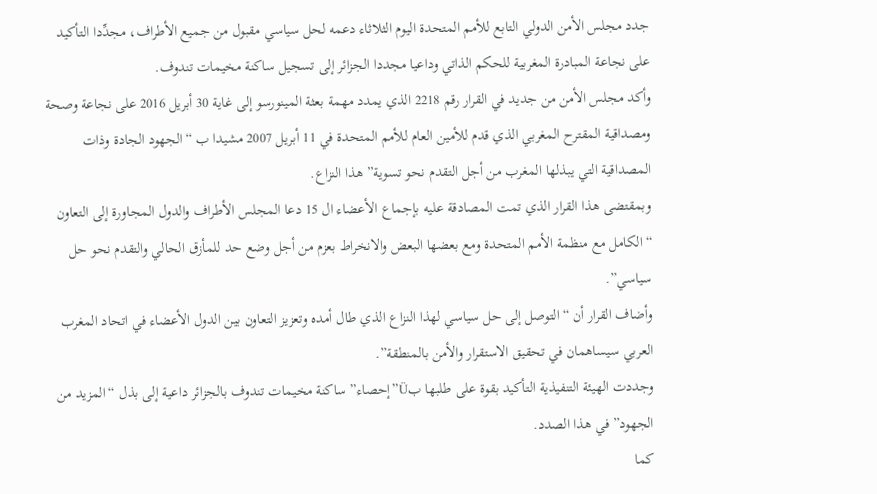جدد مجلس الأمن الدولي التابع للأمم المتحدة اليوم الثلاثاء دعمه لحل سياسي مقبول من جميع الأطراف، مجدِّدا التأكيد على نجاعة المبادرة المغربية للحكم الذاتي وداعيا مجددا الجزائر إلى تسجيل ساكنة مخيمات تندوف.
وأكد مجلس الأمن من جديد في القرار رقم 2218 الذي يمدد مهمة بعثة المينورسو إلى غاية 30 أبريل 2016 على نجاعة وصحة ومصداقية المقترح المغربي الذي قدم للأمين العام للأمم المتحدة في 11 أبريل 2007 مشيدا ب “الجهود الجادة وذات المصداقية التي يبذلها المغرب من أجل التقدم نحو تسوية” هذا النزاع.
وبمقتضى هذا القرار الذي تمت المصادقة عليه بإجماع الأعضاء ال 15 دعا المجلس الأطراف والدول المجاورة إلى التعاون “الكامل مع منظمة الأمم المتحدة ومع بعضها البعض والانخراط بعزم من أجل وضع حد للمأزق الحالي والتقدم نحو حل سياسي”.
وأضاف القرار أن “التوصل إلى حل سياسي لهذا النزاع الذي طال أمده وتعزيز التعاون بين الدول الأعضاء في اتحاد المغرب العربي سيساهمان في تحقيق الاستقرار والأمن بالمنطقة”.
وجددت الهيئة التنفيذية التأكيد بقوة على طلبها بÜ”إحصاء” ساكنة مخيمات تندوف بالجزائر داعية إلى بذل “المزيد من الجهود” في هذا الصدد.
كما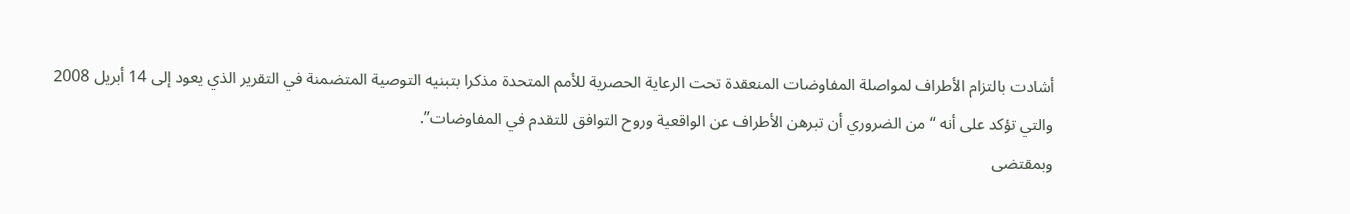أشادت بالتزام الأطراف لمواصلة المفاوضات المنعقدة تحت الرعاية الحصرية للأمم المتحدة مذكرا بتبنيه التوصية المتضمنة في التقرير الذي يعود إلى 14 أبريل 2008 والتي تؤكد على أنه “من الضروري أن تبرهن الأطراف عن الواقعية وروح التوافق للتقدم في المفاوضات”.
وبمقتضى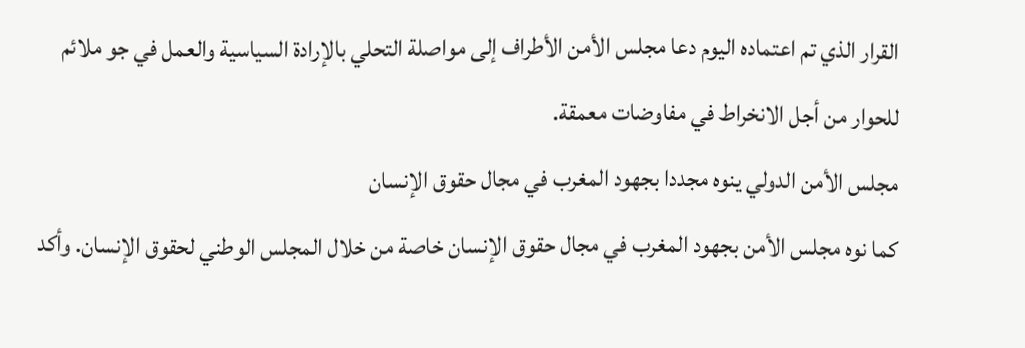القرار الذي تم اعتماده اليوم دعا مجلس الأمن الأطراف إلى مواصلة التحلي بالإرادة السياسية والعمل في جو ملائم للحوار من أجل الانخراط في مفاوضات معمقة.
مجلس الأمن الدولي ينوه مجددا بجهود المغرب في مجال حقوق الإنسان
كما نوه مجلس الأمن بجهود المغرب في مجال حقوق الإنسان خاصة من خلال المجلس الوطني لحقوق الإنسان. وأكد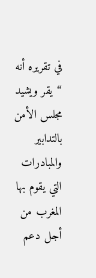في تقريره أنه “يقر ويشيد مجلس الأمن بالتدابير والمبادرات التي يقوم بها المغرب من أجل دعم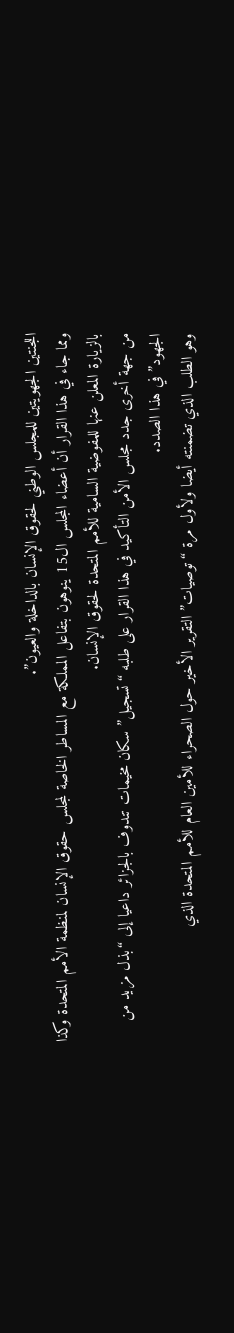اللجنتين الجهويتين للمجلس الوطني لحقوق الإنسان بالداخلة والعيون”.
ومما جاء في هذا القرار أن أعضاء المجلس ال15 ينوهون بتفاعل المملكة مع المساطر الخاصة لمجلس حقوق الإنسان لمنظمة الأمم المتحدة وكذا بالزيارة المعلن عنها للمفوضية السامية للأمم المتحدة لحقوق الإنسان.
من جهة أخرى جدد مجلس الأمن التأكيد في هذا القرار على طلبه “تسجيل” سكان مخيمات تندوف بالجزائر داعيا إلى “بذل مزيد من الجهود” في هذا الصدد.
وهو الطلب الذي تضمنته أيضا ولأول مرة “توصيات” التقرير الأخير حول الصحراء للأمين العام للأمم المتحدة الذي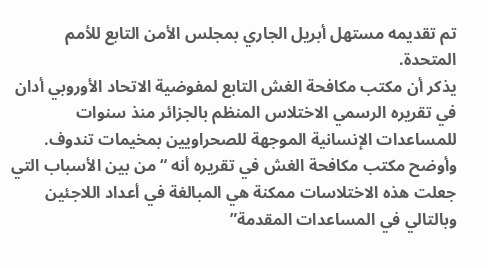تم تقديمه مستهل أبريل الجاري بمجلس الأمن التابع للأمم المتحدة.
يذكر أن مكتب مكافحة الغش التابع لمفوضية الاتحاد الأوروبي أدان في تقريره الرسمي الاختلاس المنظم بالجزائر منذ سنوات للمساعدات الإنسانية الموجهة للصحراويين بمخيمات تندوف.
وأوضح مكتب مكافحة الغش في تقريره أنه “من بين الأسباب التي جعلت هذه الاختلاسات ممكنة هي المبالغة في أعداد اللاجئين وبالتالي في المساعدات المقدمة”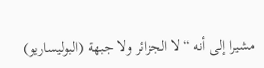مشيرا إلى أنه “لا الجزائر ولا جبهة (البوليساريو)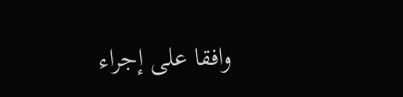وافقا على إجراء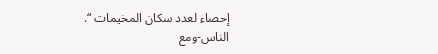إحصاء لعدد سكان المخيمات “.
الناس-ومع